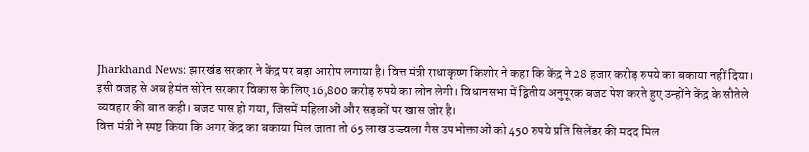Jharkhand News: झारखंड सरकार ने केंद्र पर बड़ा आरोप लगाया है। वित्त मंत्री राधाकृष्ण किशोर ने कहा कि केंद्र ने 28 हजार करोड़ रुपये का बकाया नहीं दिया। इसी वजह से अब हेमंत सोरेन सरकार विकास के लिए 16,800 करोड़ रुपये का लोन लेगी। विधानसभा में द्वितीय अनुपूरक बजट पेश करते हुए उन्होंने केंद्र के सौतेले व्यवहार की बात कही। बजट पास हो गया, जिसमें महिलाओं और सड़कों पर खास जोर है।
वित्त मंत्री ने स्पष्ट किया कि अगर केंद्र का बकाया मिल जाता तो 65 लाख उज्ज्वला गैस उपभोक्ताओं को 450 रुपये प्रति सिलेंडर की मदद मिल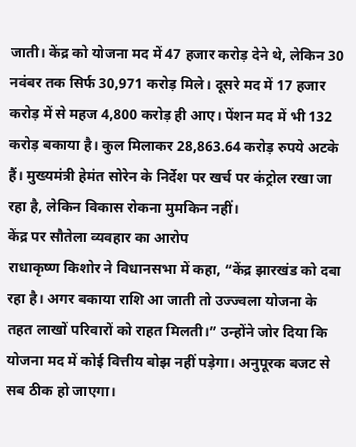जाती। केंद्र को योजना मद में 47 हजार करोड़ देने थे, लेकिन 30 नवंबर तक सिर्फ 30,971 करोड़ मिले। दूसरे मद में 17 हजार करोड़ में से महज 4,800 करोड़ ही आए। पेंशन मद में भी 132 करोड़ बकाया है। कुल मिलाकर 28,863.64 करोड़ रुपये अटके हैं। मुख्यमंत्री हेमंत सोरेन के निर्देश पर खर्च पर कंट्रोल रखा जा रहा है, लेकिन विकास रोकना मुमकिन नहीं।
केंद्र पर सौतेला व्यवहार का आरोप
राधाकृष्ण किशोर ने विधानसभा में कहा, “केंद्र झारखंड को दबा रहा है। अगर बकाया राशि आ जाती तो उज्ज्वला योजना के तहत लाखों परिवारों को राहत मिलती।” उन्होंने जोर दिया कि योजना मद में कोई वित्तीय बोझ नहीं पड़ेगा। अनुपूरक बजट से सब ठीक हो जाएगा।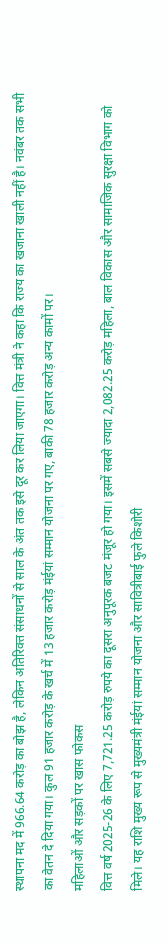स्थापना मद में 966.64 करोड़ का बोझ है, लेकिन अतिरिक्त संसाधनों से साल के अंत तक इसे दूर कर लिया जाएगा। वित्त मंत्री ने कहा कि राज्य का खजाना खाली नहीं है। नवंबर तक सभी का वेतन दे दिया गया। कुल 91 हजार करोड़ के खर्च में 13 हजार करोड़ मंईयां सम्मान योजना पर गए, बाकी 78 हजार करोड़ अन्य कामों पर।
महिलाओं और सड़कों पर खास फोकस
वित्त वर्ष 2025-26 के लिए 7,721.25 करोड़ रुपये का दूसरा अनुपूरक बजट मंजूर हो गया। इसमें सबसे ज्यादा 2,082.25 करोड़ महिला, बाल विकास और सामाजिक सुरक्षा विभाग को मिले। यह राशि मुख्य रूप से मुख्यमंत्री मंईयां सम्मान योजना और सावित्रीबाई फुले किशोरी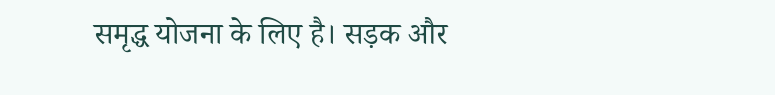समृद्ध योजना के लिए है। सड़क और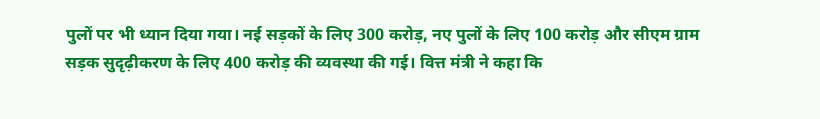पुलों पर भी ध्यान दिया गया। नई सड़कों के लिए 300 करोड़, नए पुलों के लिए 100 करोड़ और सीएम ग्राम सड़क सुदृढ़ीकरण के लिए 400 करोड़ की व्यवस्था की गई। वित्त मंत्री ने कहा कि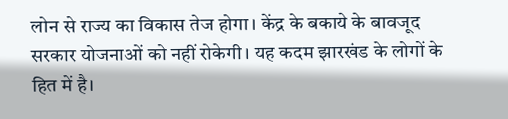लोन से राज्य का विकास तेज होगा। केंद्र के बकाये के बावजूद सरकार योजनाओं को नहीं रोकेगी। यह कदम झारखंड के लोगों के हित में है।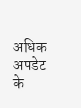अधिक अपडेट के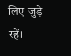लिए जुड़े रहें।